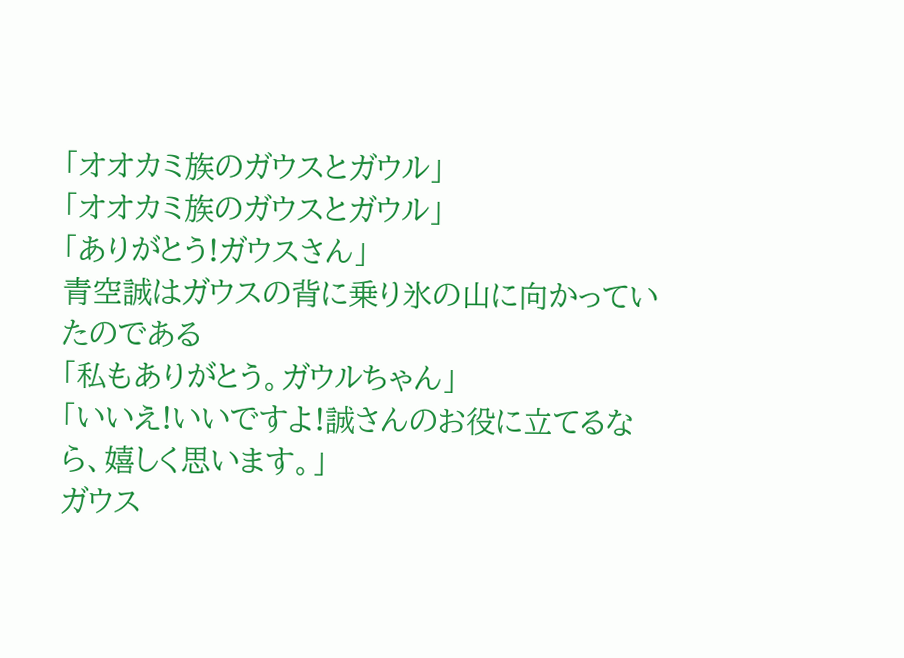「オオカミ族のガウスとガウル」
「オオカミ族のガウスとガウル」
「ありがとう!ガウスさん」
青空誠はガウスの背に乗り氷の山に向かっていたのである
「私もありがとう。ガウルちゃん」
「いいえ!いいですよ!誠さんのお役に立てるなら、嬉しく思います。」
ガウス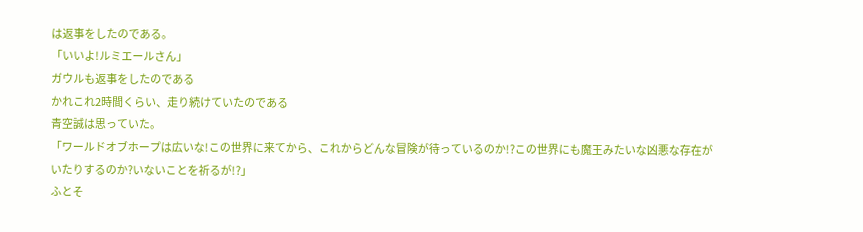は返事をしたのである。
「いいよ!ルミエールさん」
ガウルも返事をしたのである
かれこれ2時間くらい、走り続けていたのである
青空誠は思っていた。
「ワールドオブホープは広いな!この世界に来てから、これからどんな冒険が待っているのか!?この世界にも魔王みたいな凶悪な存在がいたりするのか?いないことを祈るが!?」
ふとそ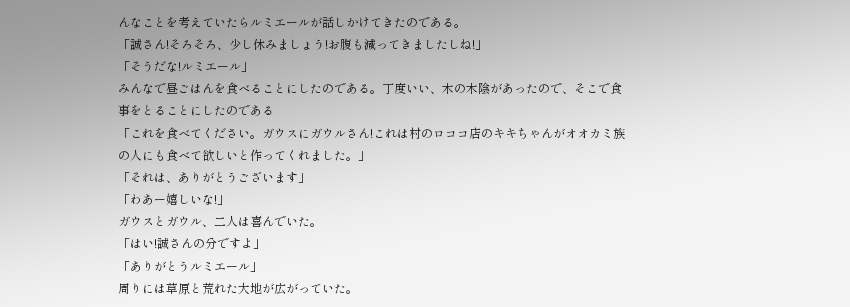んなことを考えていたらルミエールが話しかけてきたのである。
「誠さん!そろそろ、少し休みましょう!お腹も減ってきましたしね!」
「そうだな!ルミエール」
みんなで昼ごはんを食べることにしたのである。丁度いい、木の木陰があったので、そこで食事をとることにしたのである
「これを食べてください。ガウスにガウルさん!これは村のロココ店のキキちゃんがオオカミ族の人にも食べて欲しいと作ってくれました。」
「それは、ありがとうございます」
「わあー嬉しいな!」
ガウスとガウル、二人は喜んでいた。
「はい!誠さんの分ですよ」
「ありがとうルミエール」
周りには草原と荒れた大地が広がっていた。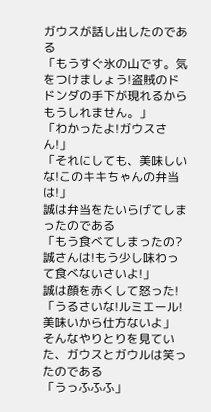ガウスが話し出したのである
「もうすぐ氷の山です。気をつけましょう!盗賊のドドンダの手下が現れるからもうしれません。」
「わかったよ!ガウスさん!」
「それにしても、美味しいな!このキキちゃんの弁当は!」
誠は弁当をたいらげてしまったのである
「もう食べてしまったの?誠さんは!もう少し味わって食べないさいよ!」
誠は顔を赤くして怒った!
「うるさいな!ルミエール!美味いから仕方ないよ」
そんなやりとりを見ていた、ガウスとガウルは笑ったのである
「うっふふふ」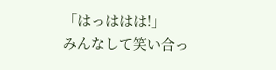「はっははは!」
みんなして笑い合っ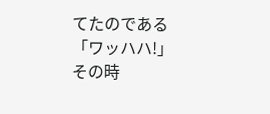てたのである
「ワッハハ!」
その時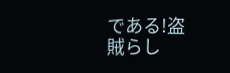である!盗賊らし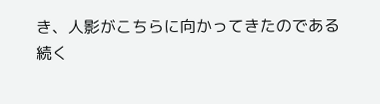き、人影がこちらに向かってきたのである
続く